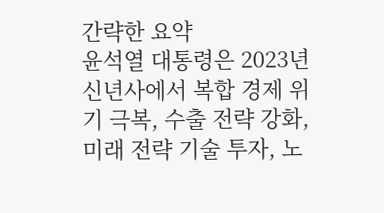간략한 요약
윤석열 대통령은 2023년 신년사에서 복합 경제 위기 극복, 수출 전략 강화, 미래 전략 기술 투자, 노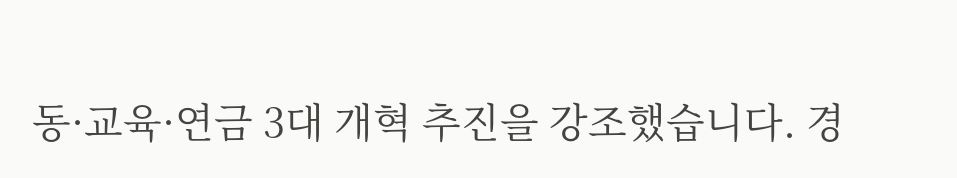동·교육·연금 3대 개혁 추진을 강조했습니다. 경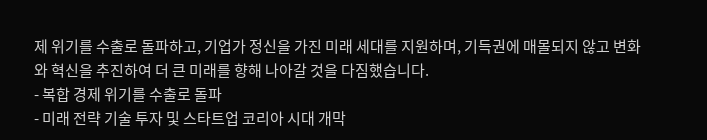제 위기를 수출로 돌파하고, 기업가 정신을 가진 미래 세대를 지원하며, 기득권에 매몰되지 않고 변화와 혁신을 추진하여 더 큰 미래를 향해 나아갈 것을 다짐했습니다.
- 복합 경제 위기를 수출로 돌파
- 미래 전략 기술 투자 및 스타트업 코리아 시대 개막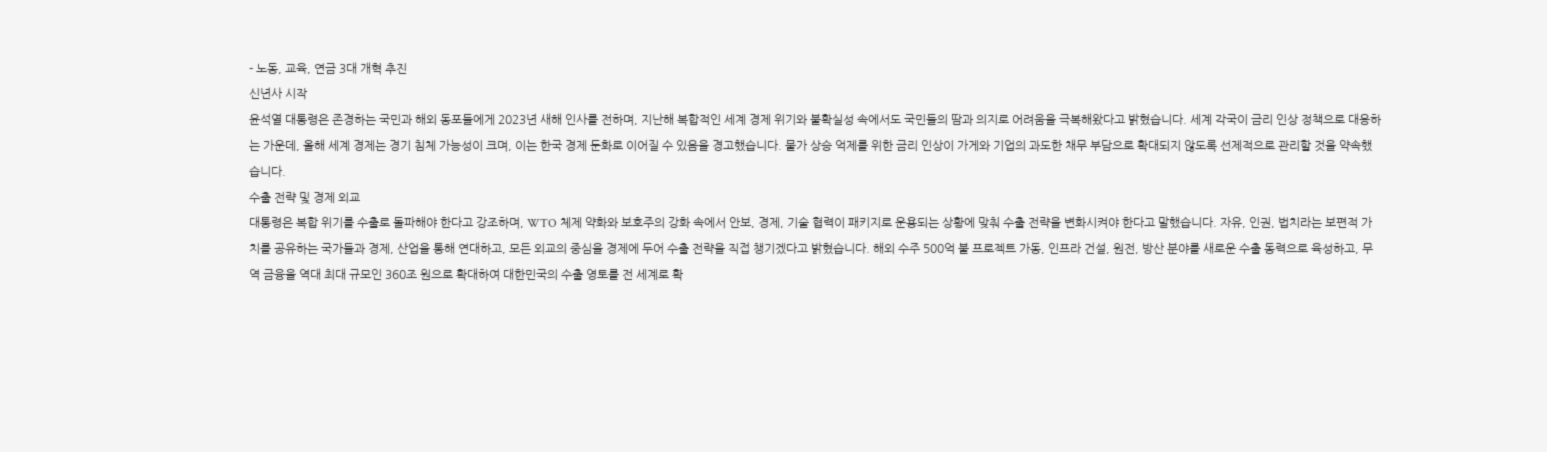- 노동, 교육, 연금 3대 개혁 추진
신년사 시작
윤석열 대통령은 존경하는 국민과 해외 동포들에게 2023년 새해 인사를 전하며, 지난해 복합적인 세계 경제 위기와 불확실성 속에서도 국민들의 땀과 의지로 어려움을 극복해왔다고 밝혔습니다. 세계 각국이 금리 인상 정책으로 대응하는 가운데, 올해 세계 경제는 경기 침체 가능성이 크며, 이는 한국 경제 둔화로 이어질 수 있음을 경고했습니다. 물가 상승 억제를 위한 금리 인상이 가게와 기업의 과도한 채무 부담으로 확대되지 않도록 선제적으로 관리할 것을 약속했습니다.
수출 전략 및 경제 외교
대통령은 복합 위기를 수출로 돌파해야 한다고 강조하며, WTO 체제 약화와 보호주의 강화 속에서 안보, 경제, 기술 협력이 패키지로 운용되는 상황에 맞춰 수출 전략을 변화시켜야 한다고 말했습니다. 자유, 인권, 법치라는 보편적 가치를 공유하는 국가들과 경제, 산업을 통해 연대하고, 모든 외교의 중심을 경제에 두어 수출 전략을 직접 챙기겠다고 밝혔습니다. 해외 수주 500억 불 프로젝트 가동, 인프라 건설, 원전, 방산 분야를 새로운 수출 동력으로 육성하고, 무역 금융을 역대 최대 규모인 360조 원으로 확대하여 대한민국의 수출 영토를 전 세계로 확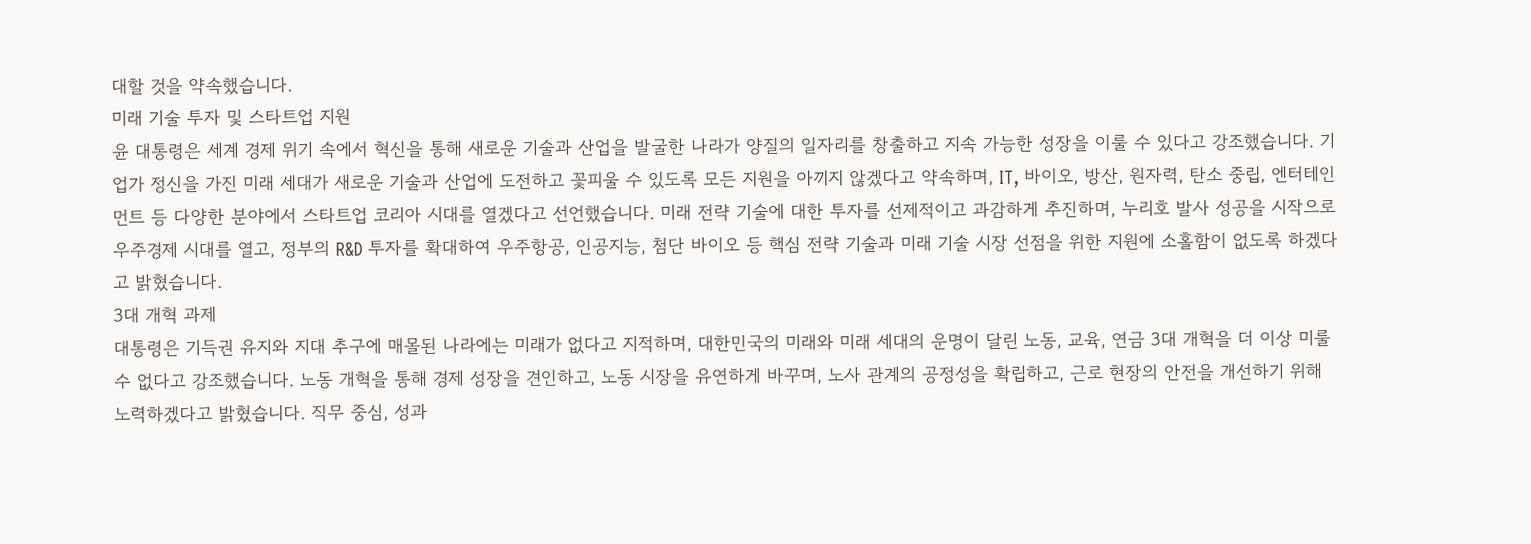대할 것을 약속했습니다.
미래 기술 투자 및 스타트업 지원
윤 대통령은 세계 경제 위기 속에서 혁신을 통해 새로운 기술과 산업을 발굴한 나라가 양질의 일자리를 창출하고 지속 가능한 성장을 이룰 수 있다고 강조했습니다. 기업가 정신을 가진 미래 세대가 새로운 기술과 산업에 도전하고 꽃피울 수 있도록 모든 지원을 아끼지 않겠다고 약속하며, IT, 바이오, 방산, 원자력, 탄소 중립, 엔터테인먼트 등 다양한 분야에서 스타트업 코리아 시대를 열겠다고 선언했습니다. 미래 전략 기술에 대한 투자를 선제적이고 과감하게 추진하며, 누리호 발사 성공을 시작으로 우주경제 시대를 열고, 정부의 R&D 투자를 확대하여 우주항공, 인공지능, 첨단 바이오 등 핵심 전략 기술과 미래 기술 시장 선점을 위한 지원에 소홀함이 없도록 하겠다고 밝혔습니다.
3대 개혁 과제
대통령은 기득권 유지와 지대 추구에 매몰된 나라에는 미래가 없다고 지적하며, 대한민국의 미래와 미래 세대의 운명이 달린 노동, 교육, 연금 3대 개혁을 더 이상 미룰 수 없다고 강조했습니다. 노동 개혁을 통해 경제 성장을 견인하고, 노동 시장을 유연하게 바꾸며, 노사 관계의 공정성을 확립하고, 근로 현장의 안전을 개선하기 위해 노력하겠다고 밝혔습니다. 직무 중심, 성과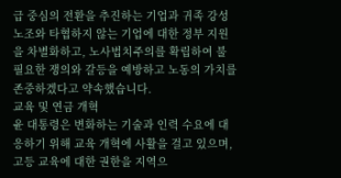급 중심의 전환을 추진하는 기업과 귀족 강성 노조와 타협하지 않는 기업에 대한 정부 지원을 차별화하고, 노사법치주의를 확립하여 불필요한 쟁의와 갈등을 예방하고 노동의 가치를 존중하겠다고 약속했습니다.
교육 및 연금 개혁
윤 대통령은 변화하는 기술과 인력 수요에 대응하기 위해 교육 개혁에 사활을 걸고 있으며, 고등 교육에 대한 권한을 지역으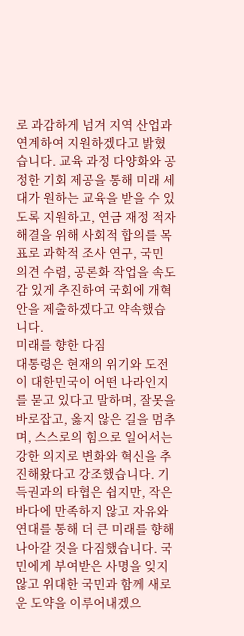로 과감하게 넘겨 지역 산업과 연계하여 지원하겠다고 밝혔습니다. 교육 과정 다양화와 공정한 기회 제공을 통해 미래 세대가 원하는 교육을 받을 수 있도록 지원하고, 연금 재정 적자 해결을 위해 사회적 합의를 목표로 과학적 조사 연구, 국민 의견 수렴, 공론화 작업을 속도감 있게 추진하여 국회에 개혁안을 제출하겠다고 약속했습니다.
미래를 향한 다짐
대통령은 현재의 위기와 도전이 대한민국이 어떤 나라인지를 묻고 있다고 말하며, 잘못을 바로잡고, 옳지 않은 길을 멈추며, 스스로의 힘으로 일어서는 강한 의지로 변화와 혁신을 추진해왔다고 강조했습니다. 기득권과의 타협은 쉽지만, 작은 바다에 만족하지 않고 자유와 연대를 통해 더 큰 미래를 향해 나아갈 것을 다짐했습니다. 국민에게 부여받은 사명을 잊지 않고 위대한 국민과 함께 새로운 도약을 이루어내겠으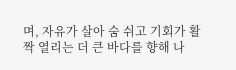며, 자유가 살아 숨 쉬고 기회가 활짝 열리는 더 큰 바다를 향해 나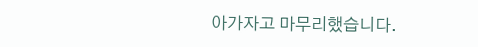아가자고 마무리했습니다.